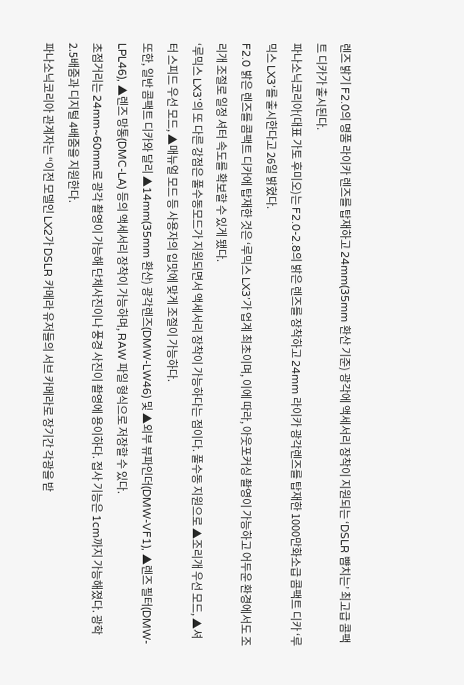렌즈 밝기 F2.0의 명품 라이카 렌즈를 탑재하고 24mm(35mm 환산 기준) 광각에 액세서리 장착이 지원되는 ‘DSLR 뺨치는’ 최고급 콤팩트 디카가 출시된다.
파나소닉코리아(대표 가토 후미오)는 F2.0-2.8의 밝은 렌즈를 장착하고 24mm 라이카 광각렌즈를 탑재한 1000만화소급 콤팩트 디카 ‘루믹스 LX3’를 출시한다고 26일 밝혔다.
F2.0 밝은 렌즈를 콤팩트 디카에 탑재한 것은 ‘루믹스 LX3’가 업계 최초이며, 이에 따라, 아웃포커싱 촬영이 가능하고 어두운 환경에서도 조리개 조절로 일정 셔터 속도를 확보할 수 있게 됐다.
‘루믹스 LX3’의 또 다른 강점은 풀수동모드가 지원되면서 액세서리 장착이 가능하다는 점이다. 풀수동 지원으로 ▲조리개 우선 모드, ▲셔터 스피드 우선 모드, ▲매뉴얼 모드 등 사용자의 입맛에 맞게 조절이 가능하다.
또한, 일반 콤팩트 디카와 달리 ▲14mm(35mm 환산) 광각렌즈(DMW-LW46) 및 ▲외부 뷰파인더(DMW-VF1), ▲렌즈 필터(DMW-LPL46), ▲렌즈 망통(DMC-LA) 등의 액세서리 장착이 가능하며, RAW 파일 형식으로 저장할 수 있다.
초점거리는 24mm~60mm로 광각 촬영이 가능해 단체사진이나 풍경 사진이 촬영에 용이하다. 접사 기능은 1cm까지 가능해졌다. 광학 2.5배줌과 디지털 4배줌을 지원한다.
파나소닉코리아 관계자는 “이전 모델인 LX2가 DSLR 카메라 유저들의 서브 카메라로 장기간 각광을 받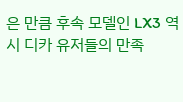은 만큼 후속 모델인 LX3 역시 디카 유저들의 만족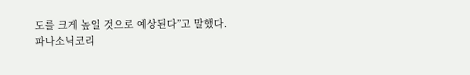도를 크게 높일 것으로 예상된다”고 말했다.
파나소닉코리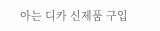아는 디카 신제품 구입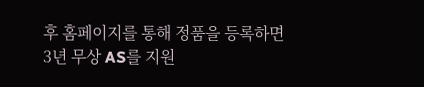후 홈페이지를 통해 정품을 등록하면 3년 무상 AS를 지원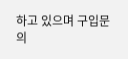하고 있으며 구입문의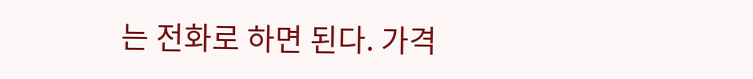는 전화로 하면 된다. 가격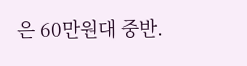은 60만원대 중반.